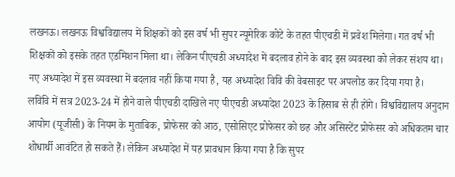लखनऊ। लखनऊ विश्वविद्यालय में शिक्षकों को इस वर्ष भी सुपर न्यूमेरिक कोटे के तहत पीएचडी में प्रवेश मिलेगा। गत वर्ष भी शिक्षकों को इसके तहत एडमिशन मिला था। लेकिन पीएचडी अध्यादेश में बदलाव होने के बाद इस व्यवस्था को लेकर संशय था। नए अध्यादेश में इस व्यवस्था में बदलाव नहीं किया गया है, यह अध्यादेश विवि की वेबसाइट पर अपलोड कर दिया गया है।
लविवि में सत्र 2023-24 में होने वाले पीएचडी दाखिले नए पीएचडी अध्यादेश 2023 के हिसाब से ही होंगे। विश्वविद्यालय अनुदान आयोग (यूजीसी) के नियम के मुताबिक, प्रोफेसर को आठ, एसोसिएट प्रोफेसर को छह और असिस्टेंट प्रोफेसर को अधिकतम चार शोधार्थी आवंटित हो सकते हैं। लेकिन अध्यादेश में यह प्रावधान किया गया है कि सुपर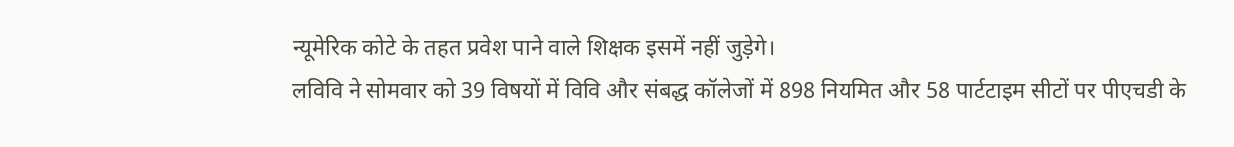न्यूमेरिक कोटे के तहत प्रवेश पाने वाले शिक्षक इसमें नहीं जुड़ेगे।
लविवि ने सोमवार को 39 विषयों में विवि और संबद्ध कॉलेजों में 898 नियमित और 58 पार्टटाइम सीटों पर पीएचडी के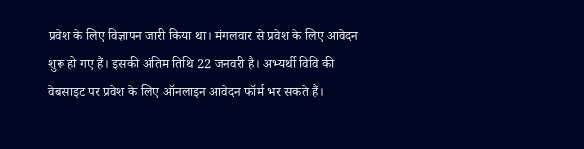प्रवेश के लिए विज्ञापन जारी किया था। मंगलवार से प्रवेश के लिए आवेदन शुरू हो गए हैं। इसकी अंतिम तिथि 22 जनवरी है। अभ्यर्थी विवि की वेबसाइट पर प्रवेश के लिए ऑनलाइन आवेदन फॉर्म भर सकते हैं।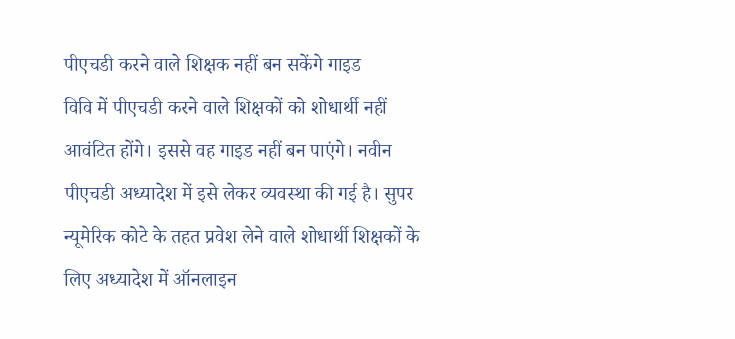पीएचडी करने वाले शिक्षक नहीं बन सकेंगे गाइड
विवि में पीएचडी करने वाले शिक्षकों को शोधार्थी नहीं आवंटित होंगे। इससे वह गाइड नहीं बन पाएंगे। नवीन पीएचडी अध्यादेश में इसे लेकर व्यवस्था की गई है। सुपर न्यूमेरिक कोटे के तहत प्रवेश लेने वाले शोधार्थी शिक्षकों के लिए अध्यादेश में ऑनलाइन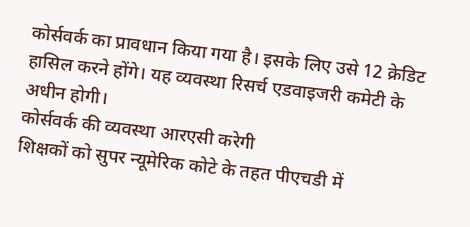कोर्सवर्क का प्रावधान किया गया है। इसके लिए उसे 12 क्रेडिट हासिल करने होंगे। यह व्यवस्था रिसर्च एडवाइजरी कमेटी के अधीन होगी।
कोर्सवर्क की व्यवस्था आरएसी करेगी
शिक्षकों को सुपर न्यूमेरिक कोटे के तहत पीएचडी में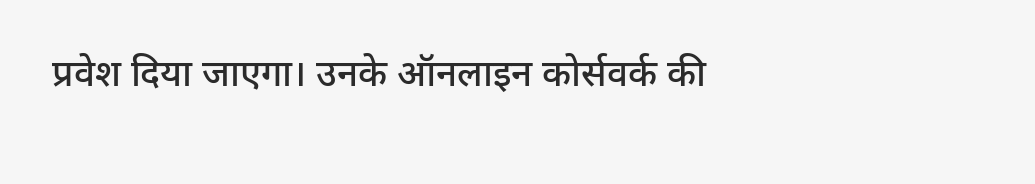प्रवेश दिया जाएगा। उनके ऑनलाइन कोर्सवर्क की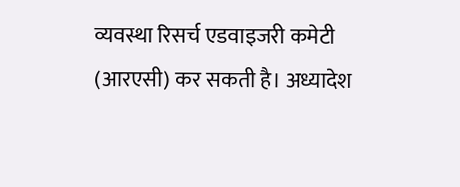व्यवस्था रिसर्च एडवाइजरी कमेटी (आरएसी) कर सकती है। अध्यादेश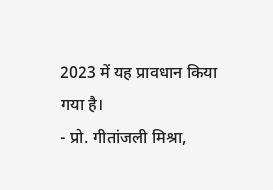2023 में यह प्रावधान किया गया है।
- प्रो. गीतांजली मिश्रा,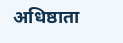अधिष्ठाता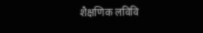शैक्षणिक लविवि